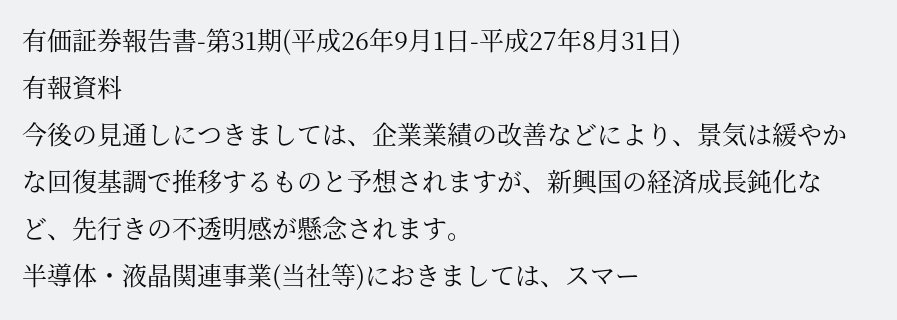有価証券報告書-第31期(平成26年9月1日-平成27年8月31日)
有報資料
今後の見通しにつきましては、企業業績の改善などにより、景気は緩やかな回復基調で推移するものと予想されますが、新興国の経済成長鈍化など、先行きの不透明感が懸念されます。
半導体・液晶関連事業(当社等)におきましては、スマー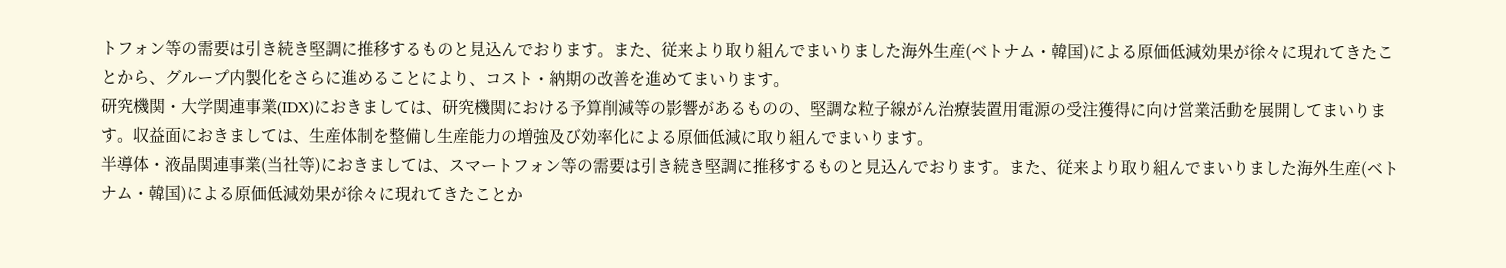トフォン等の需要は引き続き堅調に推移するものと見込んでおります。また、従来より取り組んでまいりました海外生産(ベトナム・韓国)による原価低減効果が徐々に現れてきたことから、グループ内製化をさらに進めることにより、コスト・納期の改善を進めてまいります。
研究機関・大学関連事業(IDX)におきましては、研究機関における予算削減等の影響があるものの、堅調な粒子線がん治療装置用電源の受注獲得に向け営業活動を展開してまいります。収益面におきましては、生産体制を整備し生産能力の増強及び効率化による原価低減に取り組んでまいります。
半導体・液晶関連事業(当社等)におきましては、スマートフォン等の需要は引き続き堅調に推移するものと見込んでおります。また、従来より取り組んでまいりました海外生産(ベトナム・韓国)による原価低減効果が徐々に現れてきたことか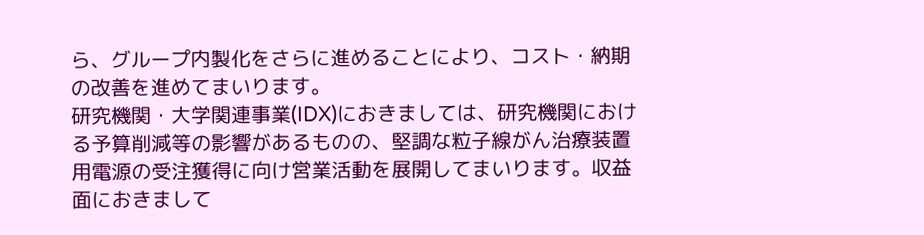ら、グループ内製化をさらに進めることにより、コスト・納期の改善を進めてまいります。
研究機関・大学関連事業(IDX)におきましては、研究機関における予算削減等の影響があるものの、堅調な粒子線がん治療装置用電源の受注獲得に向け営業活動を展開してまいります。収益面におきまして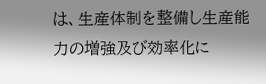は、生産体制を整備し生産能力の増強及び効率化に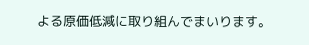よる原価低減に取り組んでまいります。